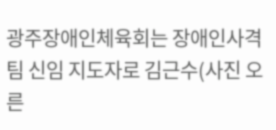광주장애인체육회는 장애인사격팀 신임 지도자로 김근수(사진 오른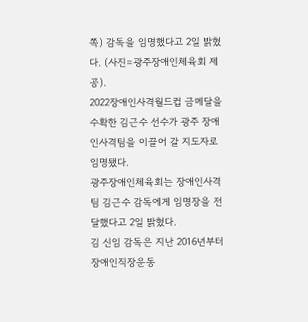쪽) 감독을 임명했다고 2일 밝혔다. (사진=광주장애인체육회 제공).
2022장애인사격월드컵 금메달을 수확한 김근수 선수가 광주 장애인사격팀을 이끌어 갈 지도자로 임명됐다.
광주장애인체육회는 장애인사격팀 김근수 감독에게 임명장을 전달했다고 2일 밝혔다.
김 신임 감독은 지난 2016년부터 장애인직장운동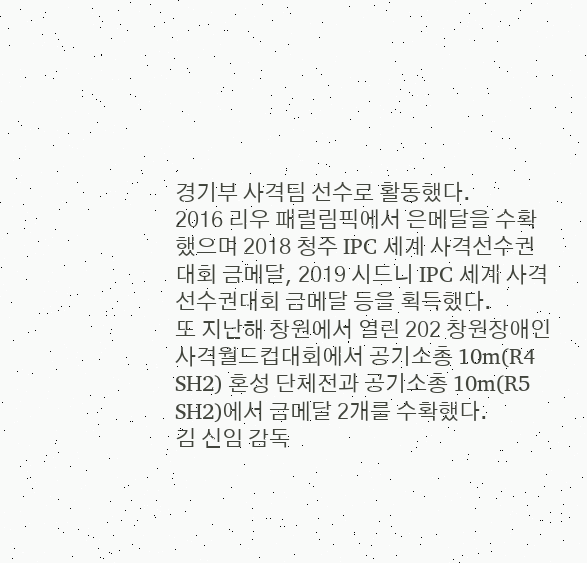경기부 사격팀 선수로 활동했다.
2016 리우 패럴림픽에서 은메달을 수확했으며 2018 청주 IPC 세계 사격선수권대회 금메달, 2019 시드니 IPC 세계 사격선수권대회 금메달 등을 획득했다.
또 지난해 창원에서 열린 202 창원장애인사격월드컵대회에서 공기소총 10m(R4 SH2) 혼성 단체전과 공기소총 10m(R5 SH2)에서 금메달 2개를 수확했다.
김 신임 감독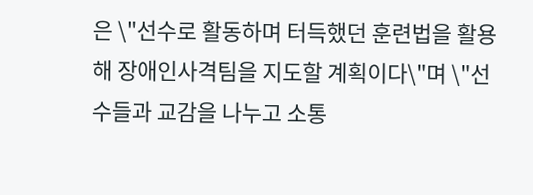은 \"선수로 활동하며 터득했던 훈련법을 활용해 장애인사격팀을 지도할 계획이다\"며 \"선수들과 교감을 나누고 소통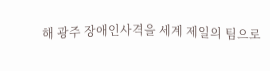해 광주 장애인사격을 세계 제일의 팀으로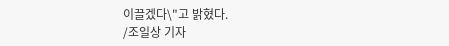이끌겠다\"고 밝혔다.
/조일상 기자